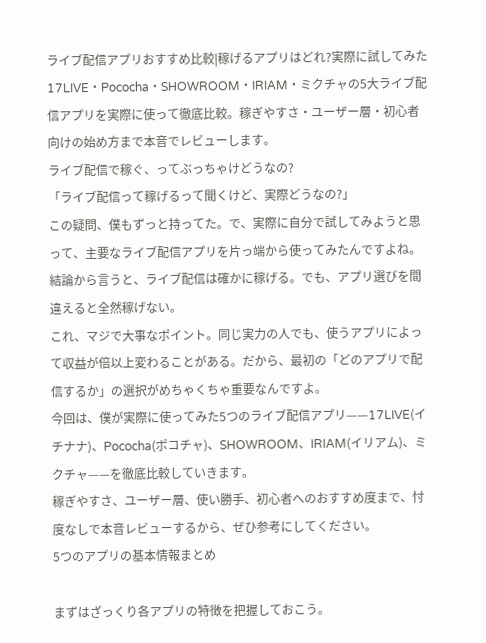ライブ配信アプリおすすめ比較|稼げるアプリはどれ?実際に試してみた
17LIVE・Pococha・SHOWROOM・IRIAM・ミクチャの5大ライブ配信アプリを実際に使って徹底比較。稼ぎやすさ・ユーザー層・初心者向けの始め方まで本音でレビューします。
ライブ配信で稼ぐ、ってぶっちゃけどうなの?
「ライブ配信って稼げるって聞くけど、実際どうなの?」
この疑問、僕もずっと持ってた。で、実際に自分で試してみようと思って、主要なライブ配信アプリを片っ端から使ってみたんですよね。
結論から言うと、ライブ配信は確かに稼げる。でも、アプリ選びを間違えると全然稼げない。
これ、マジで大事なポイント。同じ実力の人でも、使うアプリによって収益が倍以上変わることがある。だから、最初の「どのアプリで配信するか」の選択がめちゃくちゃ重要なんですよ。
今回は、僕が実際に使ってみた5つのライブ配信アプリ——17LIVE(イチナナ)、Pococha(ポコチャ)、SHOWROOM、IRIAM(イリアム)、ミクチャ——を徹底比較していきます。
稼ぎやすさ、ユーザー層、使い勝手、初心者へのおすすめ度まで、忖度なしで本音レビューするから、ぜひ参考にしてください。
5つのアプリの基本情報まとめ

まずはざっくり各アプリの特徴を把握しておこう。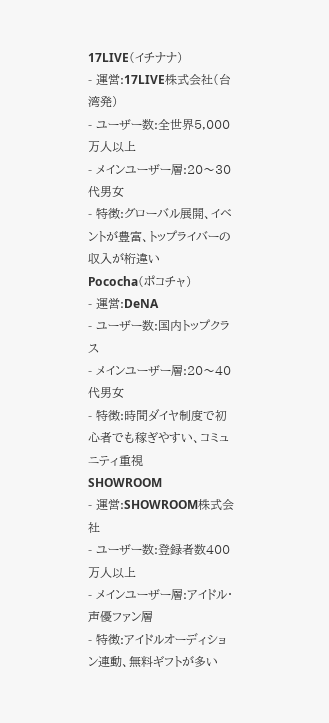17LIVE(イチナナ)
- 運営:17LIVE株式会社(台湾発)
- ユーザー数:全世界5,000万人以上
- メインユーザー層:20〜30代男女
- 特徴:グローバル展開、イベントが豊富、トップライバーの収入が桁違い
Pococha(ポコチャ)
- 運営:DeNA
- ユーザー数:国内トップクラス
- メインユーザー層:20〜40代男女
- 特徴:時間ダイヤ制度で初心者でも稼ぎやすい、コミュニティ重視
SHOWROOM
- 運営:SHOWROOM株式会社
- ユーザー数:登録者数400万人以上
- メインユーザー層:アイドル・声優ファン層
- 特徴:アイドルオーディション連動、無料ギフトが多い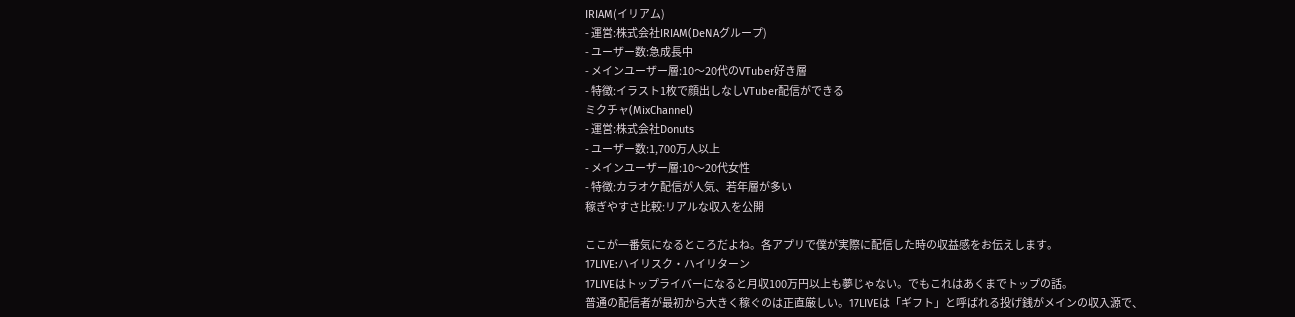IRIAM(イリアム)
- 運営:株式会社IRIAM(DeNAグループ)
- ユーザー数:急成長中
- メインユーザー層:10〜20代のVTuber好き層
- 特徴:イラスト1枚で顔出しなしVTuber配信ができる
ミクチャ(MixChannel)
- 運営:株式会社Donuts
- ユーザー数:1,700万人以上
- メインユーザー層:10〜20代女性
- 特徴:カラオケ配信が人気、若年層が多い
稼ぎやすさ比較:リアルな収入を公開

ここが一番気になるところだよね。各アプリで僕が実際に配信した時の収益感をお伝えします。
17LIVE:ハイリスク・ハイリターン
17LIVEはトップライバーになると月収100万円以上も夢じゃない。でもこれはあくまでトップの話。
普通の配信者が最初から大きく稼ぐのは正直厳しい。17LIVEは「ギフト」と呼ばれる投げ銭がメインの収入源で、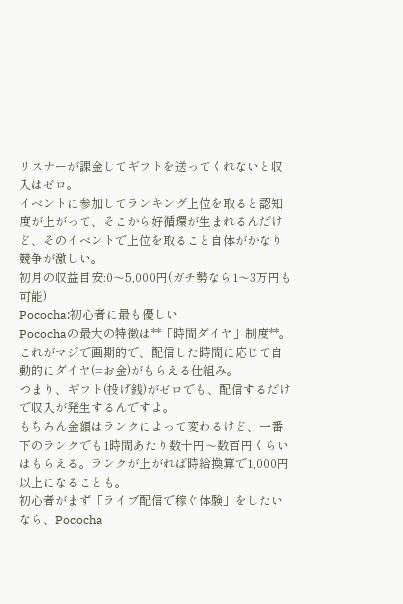リスナーが課金してギフトを送ってくれないと収入はゼロ。
イベントに参加してランキング上位を取ると認知度が上がって、そこから好循環が生まれるんだけど、そのイベントで上位を取ること自体がかなり競争が激しい。
初月の収益目安:0〜5,000円(ガチ勢なら1〜3万円も可能)
Pococha:初心者に最も優しい
Pocochaの最大の特徴は**「時間ダイヤ」制度**。これがマジで画期的で、配信した時間に応じて自動的にダイヤ(=お金)がもらえる仕組み。
つまり、ギフト(投げ銭)がゼロでも、配信するだけで収入が発生するんですよ。
もちろん金額はランクによって変わるけど、一番下のランクでも1時間あたり数十円〜数百円くらいはもらえる。ランクが上がれば時給換算で1,000円以上になることも。
初心者がまず「ライブ配信で稼ぐ体験」をしたいなら、Pococha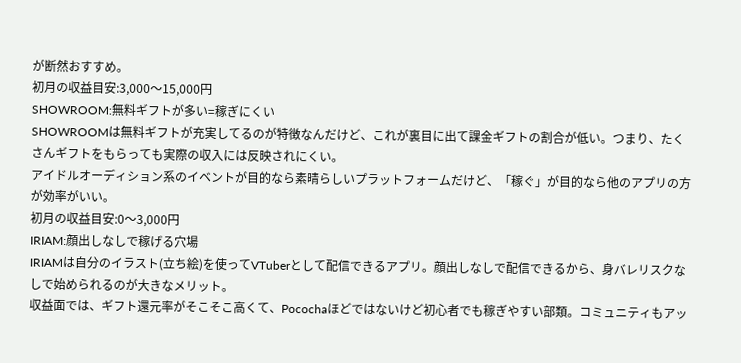が断然おすすめ。
初月の収益目安:3,000〜15,000円
SHOWROOM:無料ギフトが多い=稼ぎにくい
SHOWROOMは無料ギフトが充実してるのが特徴なんだけど、これが裏目に出て課金ギフトの割合が低い。つまり、たくさんギフトをもらっても実際の収入には反映されにくい。
アイドルオーディション系のイベントが目的なら素晴らしいプラットフォームだけど、「稼ぐ」が目的なら他のアプリの方が効率がいい。
初月の収益目安:0〜3,000円
IRIAM:顔出しなしで稼げる穴場
IRIAMは自分のイラスト(立ち絵)を使ってVTuberとして配信できるアプリ。顔出しなしで配信できるから、身バレリスクなしで始められるのが大きなメリット。
収益面では、ギフト還元率がそこそこ高くて、Pocochaほどではないけど初心者でも稼ぎやすい部類。コミュニティもアッ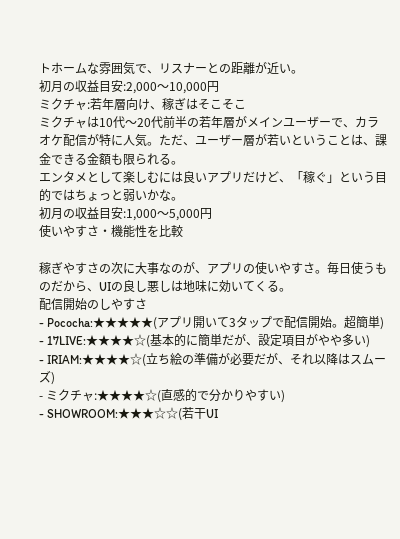トホームな雰囲気で、リスナーとの距離が近い。
初月の収益目安:2,000〜10,000円
ミクチャ:若年層向け、稼ぎはそこそこ
ミクチャは10代〜20代前半の若年層がメインユーザーで、カラオケ配信が特に人気。ただ、ユーザー層が若いということは、課金できる金額も限られる。
エンタメとして楽しむには良いアプリだけど、「稼ぐ」という目的ではちょっと弱いかな。
初月の収益目安:1,000〜5,000円
使いやすさ・機能性を比較

稼ぎやすさの次に大事なのが、アプリの使いやすさ。毎日使うものだから、UIの良し悪しは地味に効いてくる。
配信開始のしやすさ
- Pococha:★★★★★(アプリ開いて3タップで配信開始。超簡単)
- 17LIVE:★★★★☆(基本的に簡単だが、設定項目がやや多い)
- IRIAM:★★★★☆(立ち絵の準備が必要だが、それ以降はスムーズ)
- ミクチャ:★★★★☆(直感的で分かりやすい)
- SHOWROOM:★★★☆☆(若干UI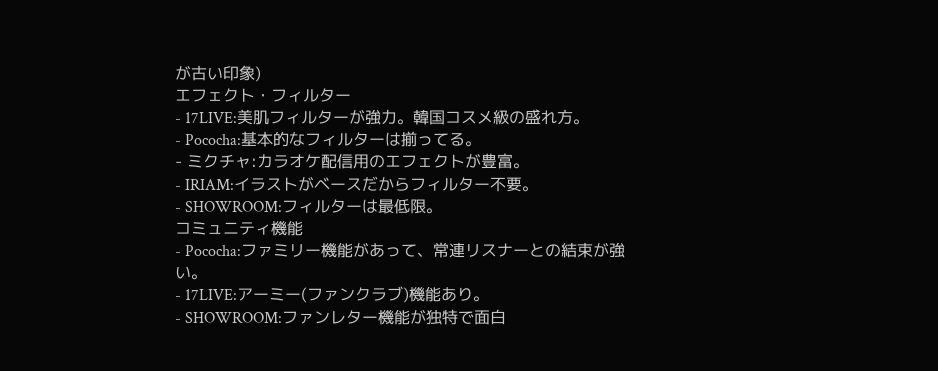が古い印象)
エフェクト・フィルター
- 17LIVE:美肌フィルターが強力。韓国コスメ級の盛れ方。
- Pococha:基本的なフィルターは揃ってる。
- ミクチャ:カラオケ配信用のエフェクトが豊富。
- IRIAM:イラストがベースだからフィルター不要。
- SHOWROOM:フィルターは最低限。
コミュニティ機能
- Pococha:ファミリー機能があって、常連リスナーとの結束が強い。
- 17LIVE:アーミー(ファンクラブ)機能あり。
- SHOWROOM:ファンレター機能が独特で面白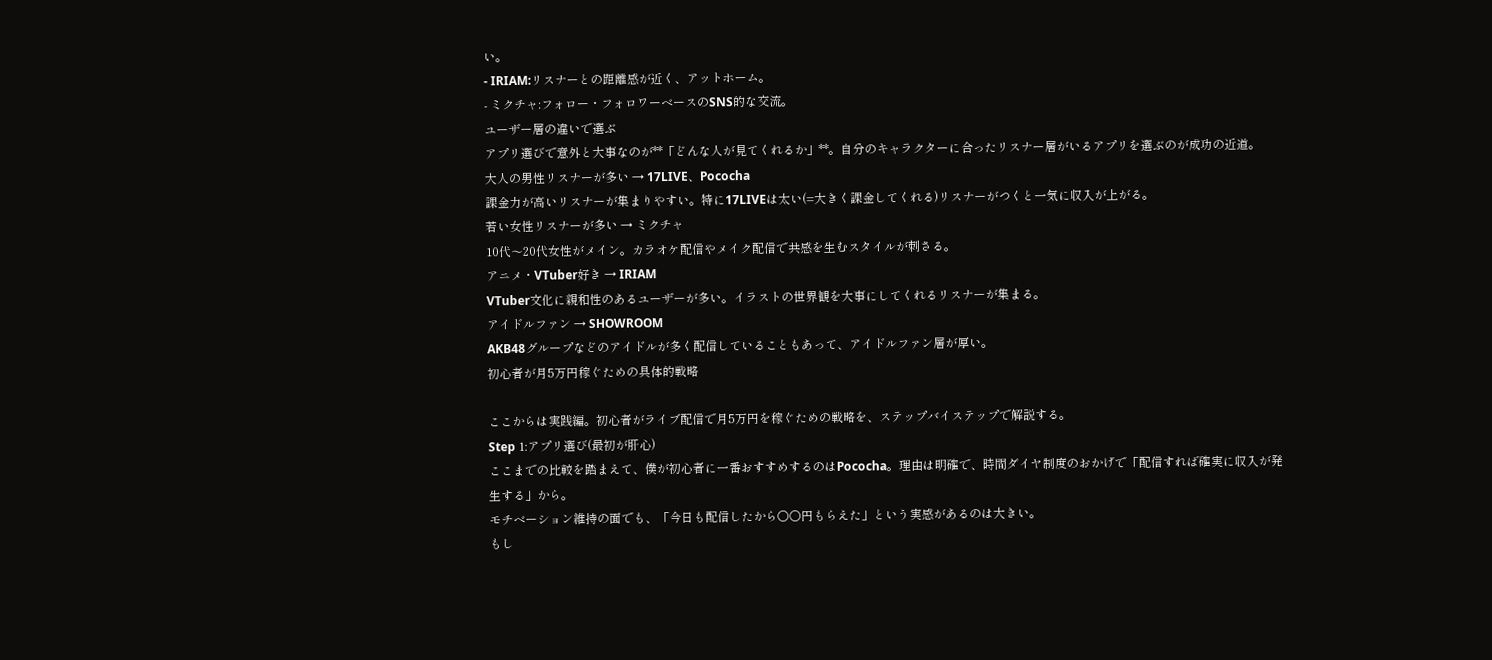い。
- IRIAM:リスナーとの距離感が近く、アットホーム。
- ミクチャ:フォロー・フォロワーベースのSNS的な交流。
ユーザー層の違いで選ぶ
アプリ選びで意外と大事なのが**「どんな人が見てくれるか」**。自分のキャラクターに合ったリスナー層がいるアプリを選ぶのが成功の近道。
大人の男性リスナーが多い → 17LIVE、Pococha
課金力が高いリスナーが集まりやすい。特に17LIVEは太い(=大きく課金してくれる)リスナーがつくと一気に収入が上がる。
若い女性リスナーが多い → ミクチャ
10代〜20代女性がメイン。カラオケ配信やメイク配信で共感を生むスタイルが刺さる。
アニメ・VTuber好き → IRIAM
VTuber文化に親和性のあるユーザーが多い。イラストの世界観を大事にしてくれるリスナーが集まる。
アイドルファン → SHOWROOM
AKB48グループなどのアイドルが多く配信していることもあって、アイドルファン層が厚い。
初心者が月5万円稼ぐための具体的戦略

ここからは実践編。初心者がライブ配信で月5万円を稼ぐための戦略を、ステップバイステップで解説する。
Step 1:アプリ選び(最初が肝心)
ここまでの比較を踏まえて、僕が初心者に一番おすすめするのはPococha。理由は明確で、時間ダイヤ制度のおかげで「配信すれば確実に収入が発生する」から。
モチベーション維持の面でも、「今日も配信したから○○円もらえた」という実感があるのは大きい。
もし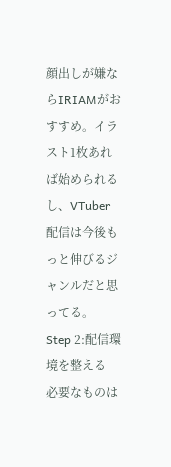顔出しが嫌ならIRIAMがおすすめ。イラスト1枚あれば始められるし、VTuber配信は今後もっと伸びるジャンルだと思ってる。
Step 2:配信環境を整える
必要なものは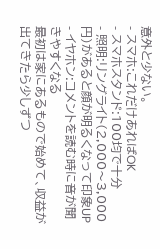意外と少ない。
- スマホ:これだけあればOK
- スマホスタンド:100均で十分
- 照明:リングライト(2,000〜3,000円)があると顔が明るくなって印象UP
- イヤホン:コメントを読む時に音が聞きやすくなる
最初は家にあるもので始めて、収益が出てきたら少しずつ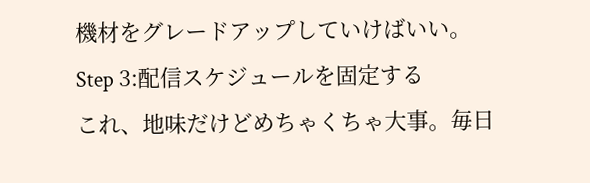機材をグレードアップしていけばいい。
Step 3:配信スケジュールを固定する
これ、地味だけどめちゃくちゃ大事。毎日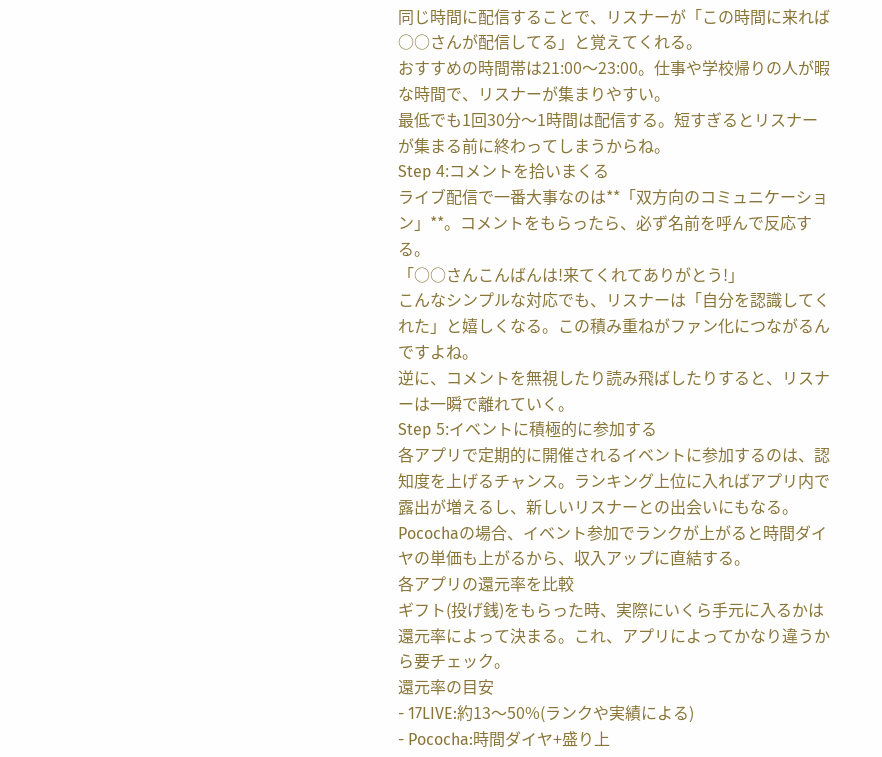同じ時間に配信することで、リスナーが「この時間に来れば○○さんが配信してる」と覚えてくれる。
おすすめの時間帯は21:00〜23:00。仕事や学校帰りの人が暇な時間で、リスナーが集まりやすい。
最低でも1回30分〜1時間は配信する。短すぎるとリスナーが集まる前に終わってしまうからね。
Step 4:コメントを拾いまくる
ライブ配信で一番大事なのは**「双方向のコミュニケーション」**。コメントをもらったら、必ず名前を呼んで反応する。
「○○さんこんばんは!来てくれてありがとう!」
こんなシンプルな対応でも、リスナーは「自分を認識してくれた」と嬉しくなる。この積み重ねがファン化につながるんですよね。
逆に、コメントを無視したり読み飛ばしたりすると、リスナーは一瞬で離れていく。
Step 5:イベントに積極的に参加する
各アプリで定期的に開催されるイベントに参加するのは、認知度を上げるチャンス。ランキング上位に入ればアプリ内で露出が増えるし、新しいリスナーとの出会いにもなる。
Pocochaの場合、イベント参加でランクが上がると時間ダイヤの単価も上がるから、収入アップに直結する。
各アプリの還元率を比較
ギフト(投げ銭)をもらった時、実際にいくら手元に入るかは還元率によって決まる。これ、アプリによってかなり違うから要チェック。
還元率の目安
- 17LIVE:約13〜50%(ランクや実績による)
- Pococha:時間ダイヤ+盛り上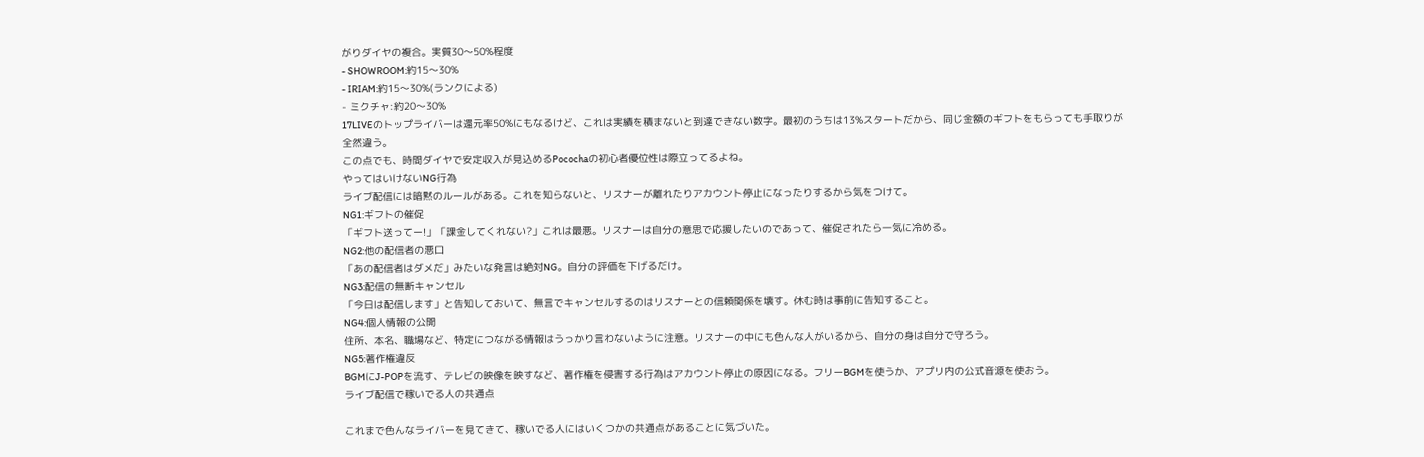がりダイヤの複合。実質30〜50%程度
- SHOWROOM:約15〜30%
- IRIAM:約15〜30%(ランクによる)
- ミクチャ:約20〜30%
17LIVEのトップライバーは還元率50%にもなるけど、これは実績を積まないと到達できない数字。最初のうちは13%スタートだから、同じ金額のギフトをもらっても手取りが全然違う。
この点でも、時間ダイヤで安定収入が見込めるPocochaの初心者優位性は際立ってるよね。
やってはいけないNG行為
ライブ配信には暗黙のルールがある。これを知らないと、リスナーが離れたりアカウント停止になったりするから気をつけて。
NG1:ギフトの催促
「ギフト送ってー!」「課金してくれない?」これは最悪。リスナーは自分の意思で応援したいのであって、催促されたら一気に冷める。
NG2:他の配信者の悪口
「あの配信者はダメだ」みたいな発言は絶対NG。自分の評価を下げるだけ。
NG3:配信の無断キャンセル
「今日は配信します」と告知しておいて、無言でキャンセルするのはリスナーとの信頼関係を壊す。休む時は事前に告知すること。
NG4:個人情報の公開
住所、本名、職場など、特定につながる情報はうっかり言わないように注意。リスナーの中にも色んな人がいるから、自分の身は自分で守ろう。
NG5:著作権違反
BGMにJ-POPを流す、テレビの映像を映すなど、著作権を侵害する行為はアカウント停止の原因になる。フリーBGMを使うか、アプリ内の公式音源を使おう。
ライブ配信で稼いでる人の共通点

これまで色んなライバーを見てきて、稼いでる人にはいくつかの共通点があることに気づいた。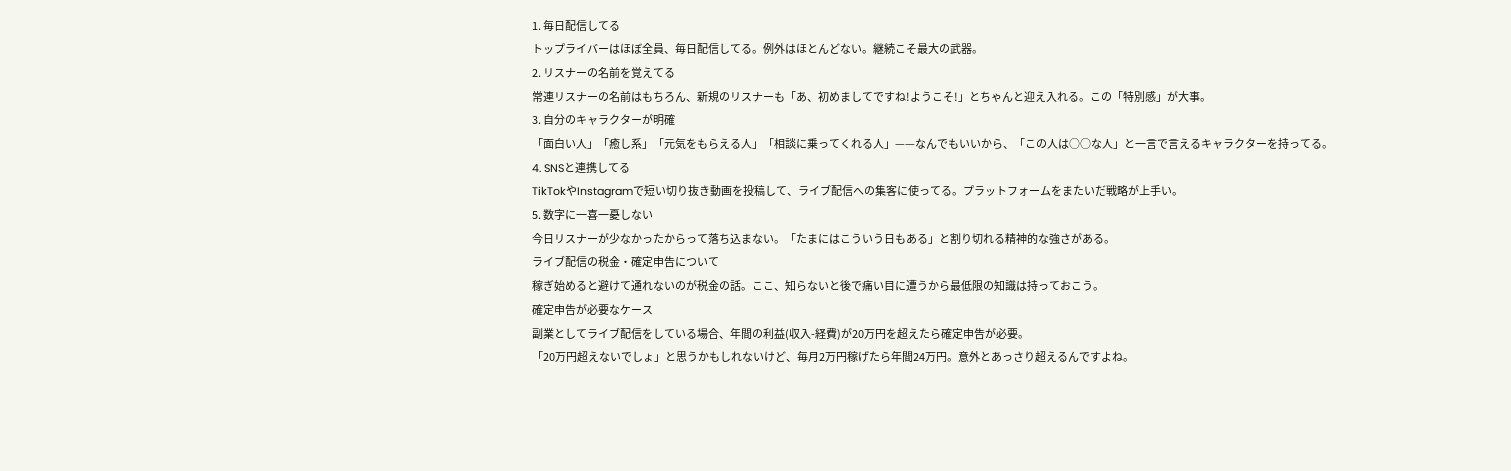1. 毎日配信してる
トップライバーはほぼ全員、毎日配信してる。例外はほとんどない。継続こそ最大の武器。
2. リスナーの名前を覚えてる
常連リスナーの名前はもちろん、新規のリスナーも「あ、初めましてですね!ようこそ!」とちゃんと迎え入れる。この「特別感」が大事。
3. 自分のキャラクターが明確
「面白い人」「癒し系」「元気をもらえる人」「相談に乗ってくれる人」——なんでもいいから、「この人は○○な人」と一言で言えるキャラクターを持ってる。
4. SNSと連携してる
TikTokやInstagramで短い切り抜き動画を投稿して、ライブ配信への集客に使ってる。プラットフォームをまたいだ戦略が上手い。
5. 数字に一喜一憂しない
今日リスナーが少なかったからって落ち込まない。「たまにはこういう日もある」と割り切れる精神的な強さがある。
ライブ配信の税金・確定申告について
稼ぎ始めると避けて通れないのが税金の話。ここ、知らないと後で痛い目に遭うから最低限の知識は持っておこう。
確定申告が必要なケース
副業としてライブ配信をしている場合、年間の利益(収入-経費)が20万円を超えたら確定申告が必要。
「20万円超えないでしょ」と思うかもしれないけど、毎月2万円稼げたら年間24万円。意外とあっさり超えるんですよね。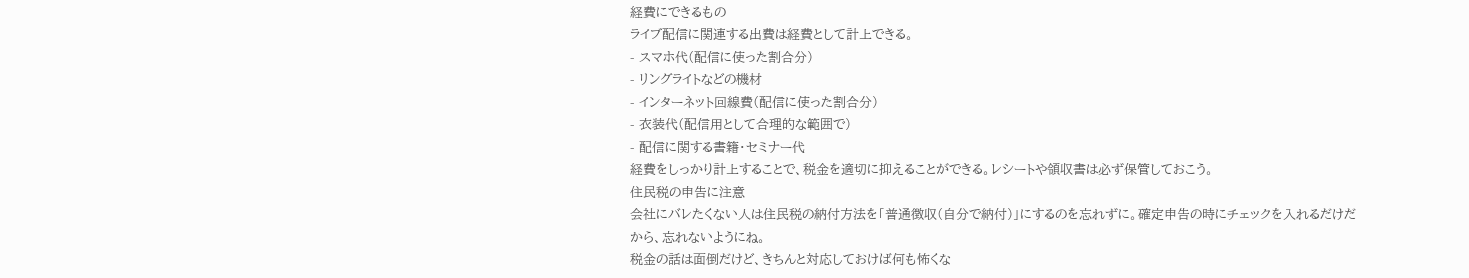経費にできるもの
ライブ配信に関連する出費は経費として計上できる。
- スマホ代(配信に使った割合分)
- リングライトなどの機材
- インターネット回線費(配信に使った割合分)
- 衣装代(配信用として合理的な範囲で)
- 配信に関する書籍・セミナー代
経費をしっかり計上することで、税金を適切に抑えることができる。レシートや領収書は必ず保管しておこう。
住民税の申告に注意
会社にバレたくない人は住民税の納付方法を「普通徴収(自分で納付)」にするのを忘れずに。確定申告の時にチェックを入れるだけだから、忘れないようにね。
税金の話は面倒だけど、きちんと対応しておけば何も怖くな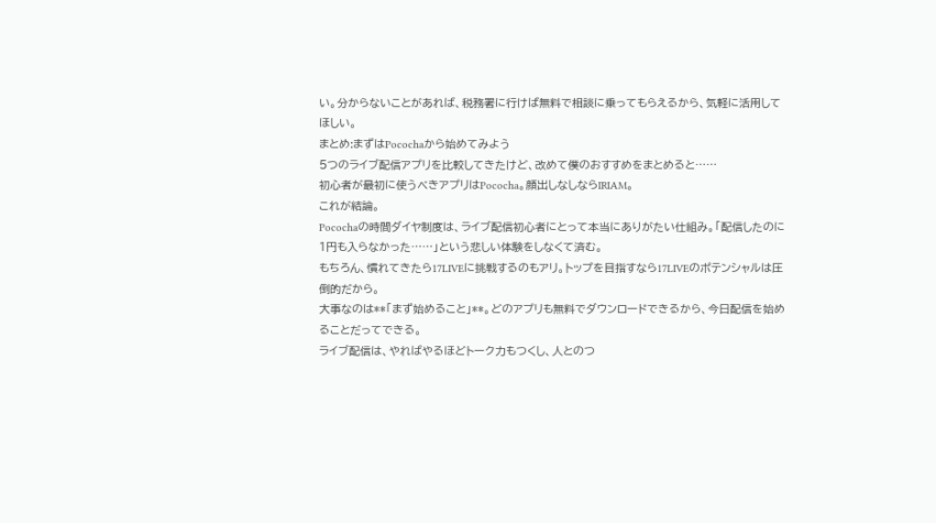い。分からないことがあれば、税務署に行けば無料で相談に乗ってもらえるから、気軽に活用してほしい。
まとめ:まずはPocochaから始めてみよう
5つのライブ配信アプリを比較してきたけど、改めて僕のおすすめをまとめると……
初心者が最初に使うべきアプリはPococha。顔出しなしならIRIAM。
これが結論。
Pocochaの時間ダイヤ制度は、ライブ配信初心者にとって本当にありがたい仕組み。「配信したのに1円も入らなかった……」という悲しい体験をしなくて済む。
もちろん、慣れてきたら17LIVEに挑戦するのもアリ。トップを目指すなら17LIVEのポテンシャルは圧倒的だから。
大事なのは**「まず始めること」**。どのアプリも無料でダウンロードできるから、今日配信を始めることだってできる。
ライブ配信は、やればやるほどトーク力もつくし、人とのつ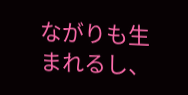ながりも生まれるし、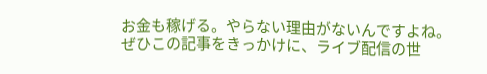お金も稼げる。やらない理由がないんですよね。
ぜひこの記事をきっかけに、ライブ配信の世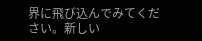界に飛び込んでみてください。新しい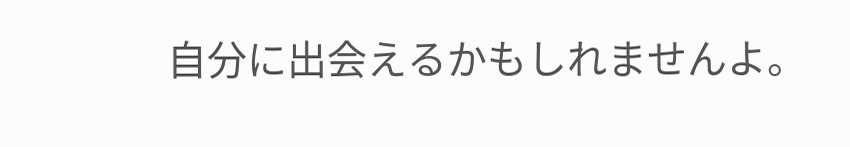自分に出会えるかもしれませんよ。